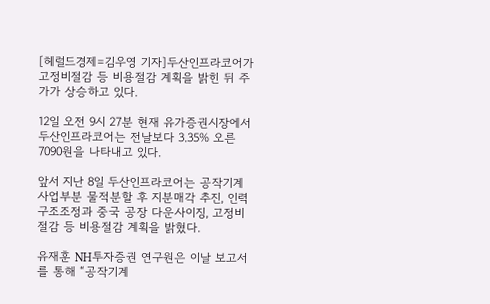[헤럴드경제=김우영 기자]두산인프라코어가 고정비절감 등 비용절감 계획을 밝힌 뒤 주가가 상승하고 있다.

12일 오전 9시 27분 현재 유가증권시장에서 두산인프라코어는 전날보다 3.35% 오른 7090원을 나타내고 있다.

앞서 지난 8일 두산인프라코어는 공작기계 사업부분 물적분할 후 지분매각 추진, 인력 구조조정과 중국 공장 다운사이징, 고정비절감 등 비용절감 계획을 밝혔다.

유재훈 NH투자증권 연구원은 이날 보고서를 통해 “공작기계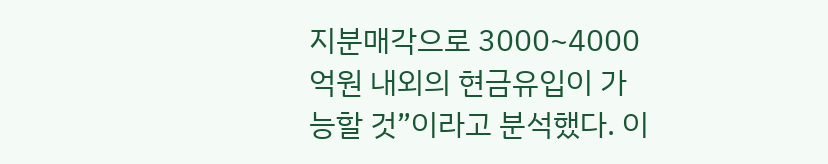지분매각으로 3000~4000억원 내외의 현금유입이 가능할 것”이라고 분석했다. 이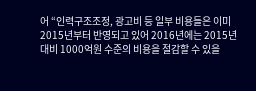어 “인력구조조정, 광고비 등 일부 비용들은 이미 2015년부터 반영되고 있어 2016년에는 2015년대비 1000억원 수준의 비용을 절감할 수 있을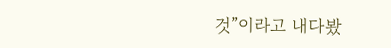것”이라고 내다봤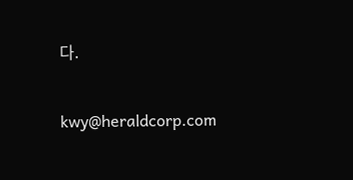다.


kwy@heraldcorp.com